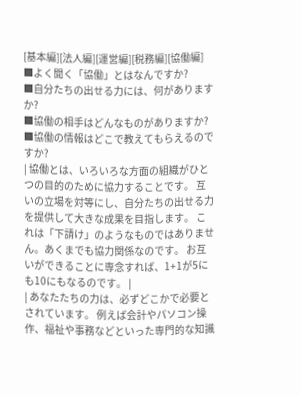[基本編][法人編][運営編][税務編][協働編]
■よく聞く「協働」とはなんですか?
■自分たちの出せる力には、何がありますか?
■協働の相手はどんなものがありますか?
■協働の情報はどこで教えてもらえるのですか?
| 協働とは、いろいろな方面の組織がひとつの目的のために協力することです。 互いの立場を対等にし、自分たちの出せる力を提供して大きな成果を目指します。 これは「下請け」のようなものではありません。あくまでも協力関係なのです。 お互いができることに専念すれば、1+1が5にも10にもなるのです。 |
| あなたたちの力は、必ずどこかで必要とされています。 例えば会計やパソコン操作、福祉や事務などといった専門的な知識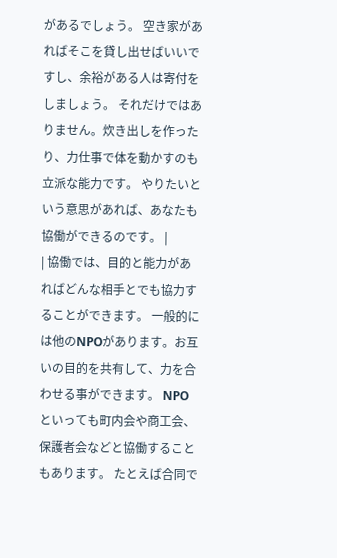があるでしょう。 空き家があればそこを貸し出せばいいですし、余裕がある人は寄付をしましょう。 それだけではありません。炊き出しを作ったり、力仕事で体を動かすのも立派な能力です。 やりたいという意思があれば、あなたも協働ができるのです。 |
| 協働では、目的と能力があればどんな相手とでも協力することができます。 一般的には他のNPOがあります。お互いの目的を共有して、力を合わせる事ができます。 NPOといっても町内会や商工会、保護者会などと協働することもあります。 たとえば合同で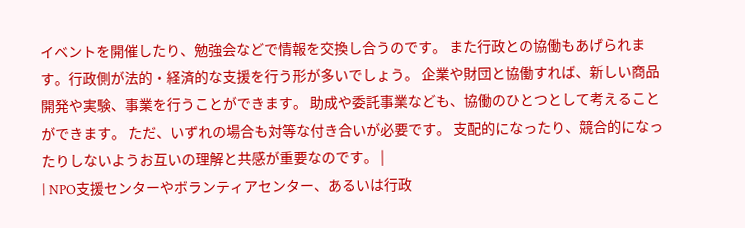イベントを開催したり、勉強会などで情報を交換し合うのです。 また行政との協働もあげられます。行政側が法的・経済的な支援を行う形が多いでしょう。 企業や財団と協働すれば、新しい商品開発や実験、事業を行うことができます。 助成や委託事業なども、協働のひとつとして考えることができます。 ただ、いずれの場合も対等な付き合いが必要です。 支配的になったり、競合的になったりしないようお互いの理解と共感が重要なのです。 |
| NPO支援センターやボランティアセンター、あるいは行政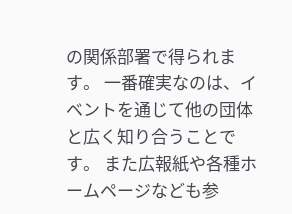の関係部署で得られます。 一番確実なのは、イベントを通じて他の団体と広く知り合うことです。 また広報紙や各種ホームページなども参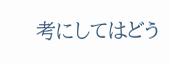考にしてはどう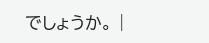でしょうか。 |